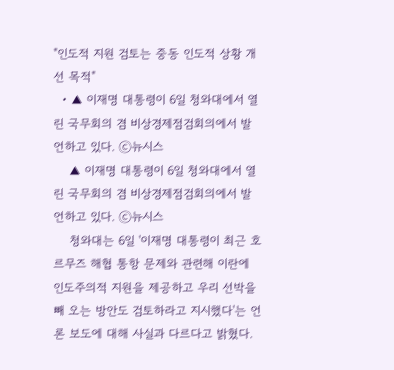"인도적 지원 검토는 중동 인도적 상황 개선 목적"
  • ▲ 이재명 대통령이 6일 청와대에서 열린 국무회의 겸 비상경제점검회의에서 발언하고 있다. ⓒ뉴시스
    ▲ 이재명 대통령이 6일 청와대에서 열린 국무회의 겸 비상경제점검회의에서 발언하고 있다. ⓒ뉴시스
    청와대는 6일 '이재명 대통령이 최근 호르무즈 해협 통항 문제와 관련해 이란에 인도주의적 지원을 제공하고 우리 선박을 빼 오는 방안도 검토하라고 지시했다'는 언론 보도에 대해 사실과 다르다고 밝혔다.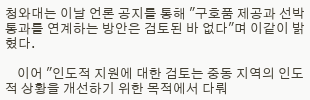청와대는 이날 언론 공지를 통해 "구호품 제공과 선박 통과를 연계하는 방안은 검토된 바 없다"며 이같이 밝혔다.

    이어 "인도적 지원에 대한 검토는 중동 지역의 인도적 상황을 개선하기 위한 목적에서 다뤄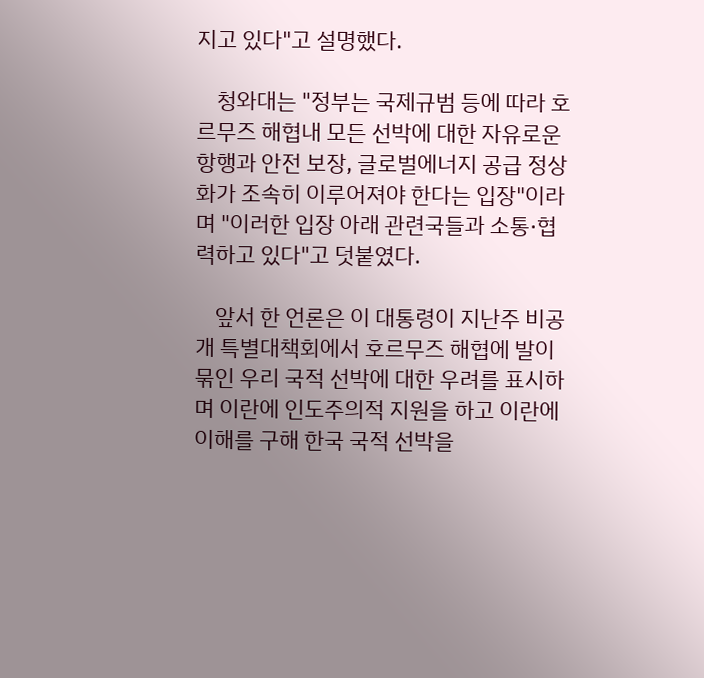지고 있다"고 설명했다.

    청와대는 "정부는 국제규범 등에 따라 호르무즈 해협내 모든 선박에 대한 자유로운 항행과 안전 보장, 글로벌에너지 공급 정상화가 조속히 이루어져야 한다는 입장"이라며 "이러한 입장 아래 관련국들과 소통·협력하고 있다"고 덧붙였다.

    앞서 한 언론은 이 대통령이 지난주 비공개 특별대책회에서 호르무즈 해협에 발이 묶인 우리 국적 선박에 대한 우려를 표시하며 이란에 인도주의적 지원을 하고 이란에 이해를 구해 한국 국적 선박을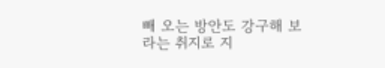빼 오는 방안도 강구해 보라는 취지로 지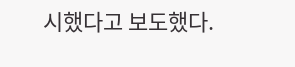시했다고 보도했다.